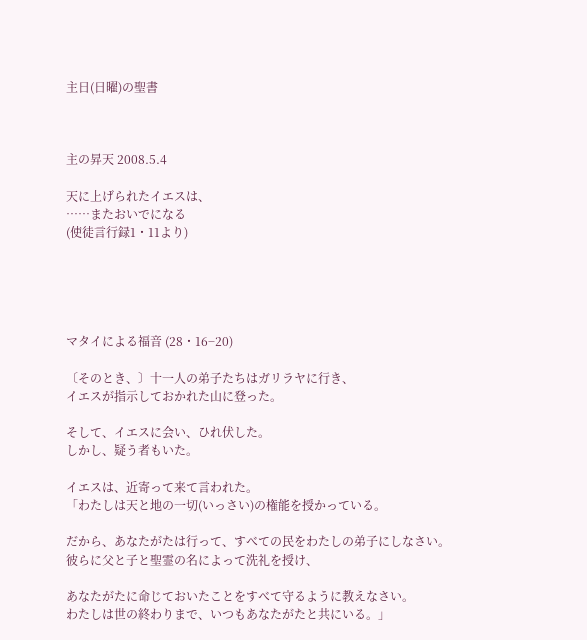主日(日曜)の聖書



主の昇天 2008.5.4

天に上げられたイエスは、
……またおいでになる
(使徒言行録1・11より)





マタイによる福音 (28・16−20)

〔そのとき、〕十一人の弟子たちはガリラヤに行き、
イエスが指示しておかれた山に登った。

そして、イエスに会い、ひれ伏した。
しかし、疑う者もいた。

イエスは、近寄って来て言われた。
「わたしは天と地の一切(いっさい)の権能を授かっている。

だから、あなたがたは行って、すべての民をわたしの弟子にしなさい。
彼らに父と子と聖霊の名によって洗礼を授け、

あなたがたに命じておいたことをすべて守るように教えなさい。
わたしは世の終わりまで、いつもあなたがたと共にいる。」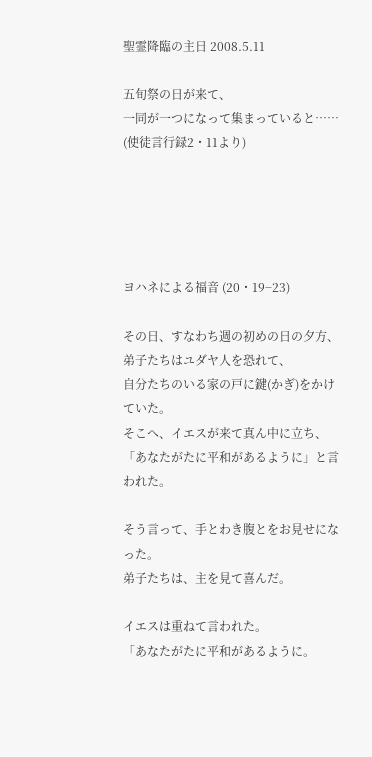聖霊降臨の主日 2008.5.11

五旬祭の日が来て、
一同が一つになって集まっていると……
(使徒言行録2・11より)





ヨハネによる福音 (20・19−23)

その日、すなわち週の初めの日の夕方、
弟子たちはユダヤ人を恐れて、
自分たちのいる家の戸に鍵(かぎ)をかけていた。
そこへ、イエスが来て真ん中に立ち、
「あなたがたに平和があるように」と言われた。

そう言って、手とわき腹とをお見せになった。
弟子たちは、主を見て喜んだ。

イエスは重ねて言われた。
「あなたがたに平和があるように。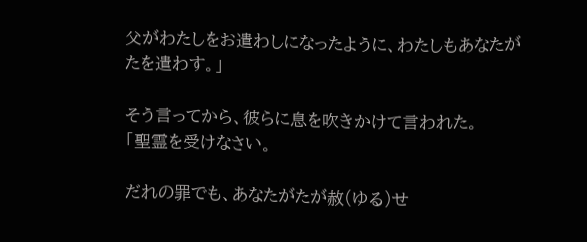父がわたしをお遣わしになったように、わたしもあなたがたを遣わす。」

そう言ってから、彼らに息を吹きかけて言われた。
「聖霊を受けなさい。

だれの罪でも、あなたがたが赦(ゆる)せ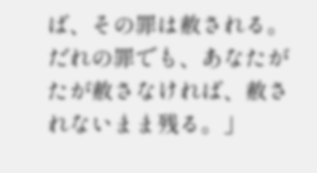ば、その罪は赦される。
だれの罪でも、あなたがたが赦さなければ、赦されないまま残る。」